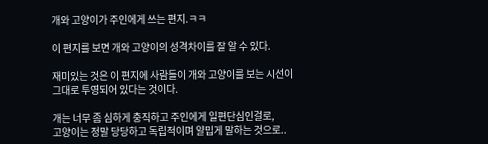개와 고양이가 주인에게 쓰는 편지.ㅋㅋ

이 편지를 보면 개와 고양이의 성격차이를 잘 알 수 있다.

재미있는 것은 이 편지에 사람들이 개와 고양이를 보는 시선이
그대로 투영되어 있다는 것이다.

개는 너무 좀 심하게 충직하고 주인에게 일편단심인걸로,
고양이는 정말 당당하고 독립적이며 얄밉게 말하는 것으로..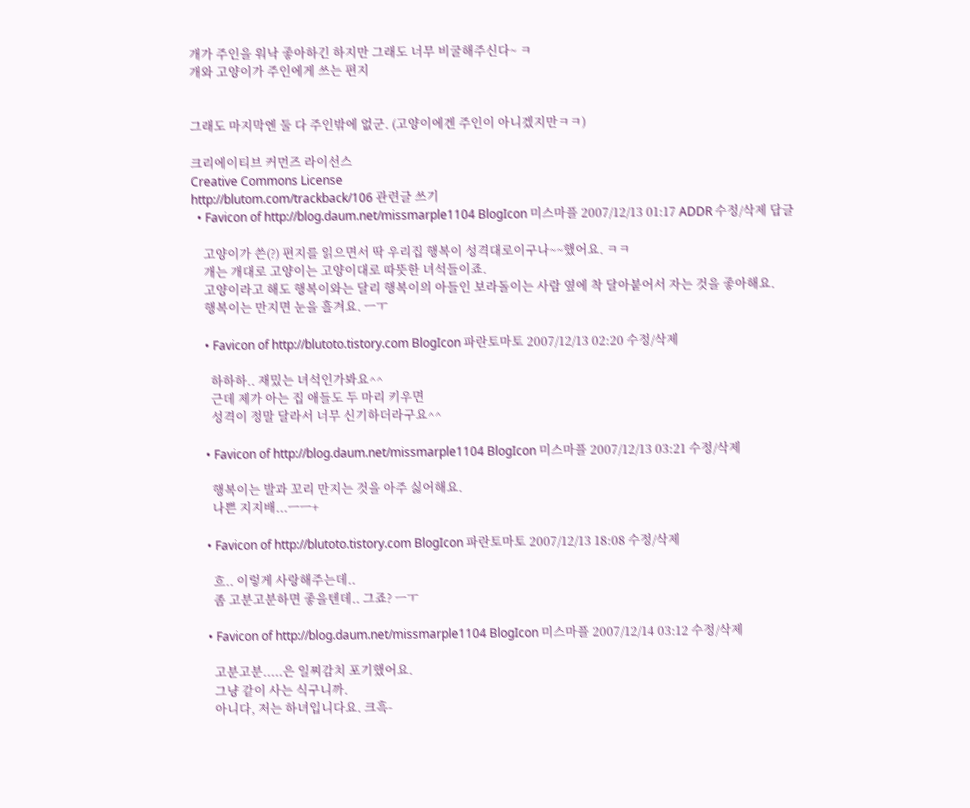개가 주인을 워낙 좋아하긴 하지만 그래도 너무 비굴해주신다~ ㅋ
개와 고양이가 주인에게 쓰는 편지


그래도 마지막엔 둘 다 주인밖에 없군. (고양이에겐 주인이 아니겠지만ㅋㅋ)

크리에이티브 커먼즈 라이선스
Creative Commons License
http://blutom.com/trackback/106 관련글 쓰기
  • Favicon of http://blog.daum.net/missmarple1104 BlogIcon 미스마플 2007/12/13 01:17 ADDR 수정/삭제 답글

    고양이가 쓴(?) 편지를 읽으면서 딱 우리집 행복이 성격대로이구나~~했어요. ㅋㅋ
    개는 개대로 고양이는 고양이대로 따뜻한 녀석들이죠.
    고양이라고 해도 행복이와는 달리 행복이의 아들인 보라돌이는 사람 옆에 착 달아붙어서 자는 것을 좋아해요.
    행복이는 만지면 눈을 흘겨요. ㅡㅜ

    • Favicon of http://blutoto.tistory.com BlogIcon 파란토마토 2007/12/13 02:20 수정/삭제

      하하하.. 재밌는 녀석인가봐요^^
      근데 제가 아는 집 애들도 두 마리 키우면
      성격이 정말 달라서 너무 신기하더라구요^^

    • Favicon of http://blog.daum.net/missmarple1104 BlogIcon 미스마플 2007/12/13 03:21 수정/삭제

      행복이는 발과 꼬리 만지는 것을 아주 싫어해요.
      나쁜 지지배...ㅡㅡ+

    • Favicon of http://blutoto.tistory.com BlogIcon 파란토마토 2007/12/13 18:08 수정/삭제

      흐.. 이렇게 사랑해주는데..
      좀 고분고분하면 좋을텐데.. 그죠? ㅡㅜ

    • Favicon of http://blog.daum.net/missmarple1104 BlogIcon 미스마플 2007/12/14 03:12 수정/삭제

      고분고분.....은 일찌감치 포기했어요.
      그냥 같이 사는 식구니까.
      아니다, 저는 하녀입니다요. 크흑-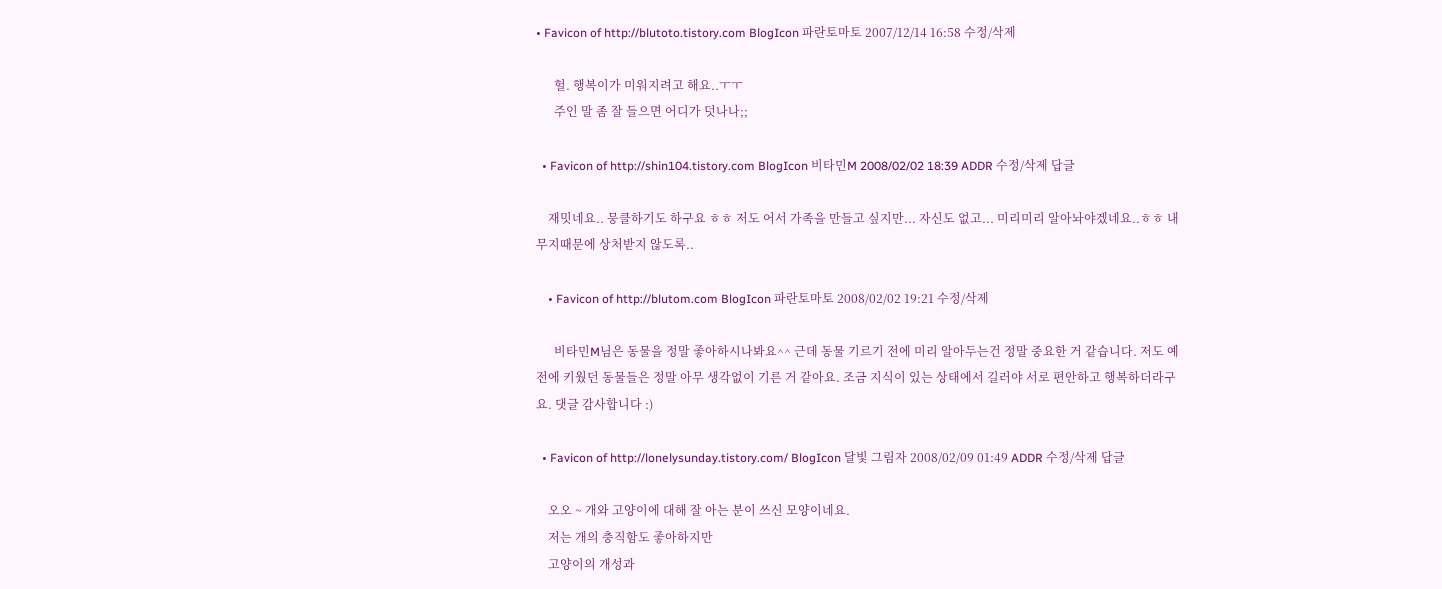• Favicon of http://blutoto.tistory.com BlogIcon 파란토마토 2007/12/14 16:58 수정/삭제

      헐. 행복이가 미워지려고 해요..ㅜㅜ
      주인 말 좀 잘 들으면 어디가 덧나나;;

  • Favicon of http://shin104.tistory.com BlogIcon 비타민M 2008/02/02 18:39 ADDR 수정/삭제 답글

    재밋네요.. 뭉클하기도 하구요 ㅎㅎ 저도 어서 가족을 만들고 싶지만... 자신도 없고... 미리미리 알아놔야겠네요..ㅎㅎ 내 무지때문에 상처받지 않도록..

    • Favicon of http://blutom.com BlogIcon 파란토마토 2008/02/02 19:21 수정/삭제

      비타민M님은 동물을 정말 좋아하시나봐요^^ 근데 동물 기르기 전에 미리 알아두는건 정말 중요한 거 같습니다. 저도 예전에 키웠던 동물들은 정말 아무 생각없이 기른 거 같아요. 조금 지식이 있는 상태에서 길러야 서로 편안하고 행복하더라구요. 댓글 감사합니다 :)

  • Favicon of http://lonelysunday.tistory.com/ BlogIcon 달빛 그림자 2008/02/09 01:49 ADDR 수정/삭제 답글

    오오 ~ 개와 고양이에 대해 잘 아는 분이 쓰신 모양이네요.
    저는 개의 충직함도 좋아하지만
    고양이의 개성과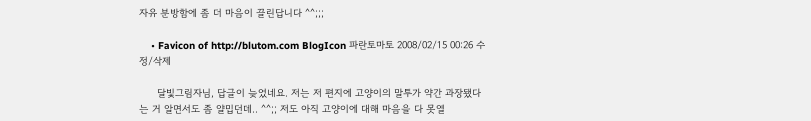자유 분방함에 좀 더 마음이 끌린답니다 ^^;;;

    • Favicon of http://blutom.com BlogIcon 파란토마토 2008/02/15 00:26 수정/삭제

      달빛그림자님, 답글이 늦었네요. 저는 저 편지에 고양이의 말투가 약간 과장됐다는 거 알면서도 좀 얄밉던데.. ^^;; 저도 아직 고양이에 대해 마음을 다 못열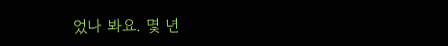었나 봐요. 몇 년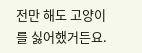전만 해도 고양이를 싫어했거든요.